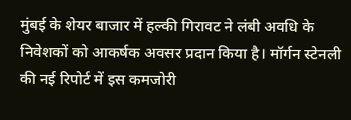मुंबई के शेयर बाजार में हल्की गिरावट ने लंबी अवधि के निवेशकों को आकर्षक अवसर प्रदान किया है। मॉर्गन स्टेनली की नई रिपोर्ट में इस कमजोरी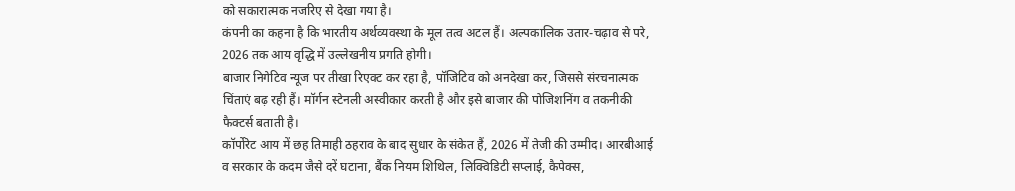को सकारात्मक नजरिए से देखा गया है।
कंपनी का कहना है कि भारतीय अर्थव्यवस्था के मूल तत्व अटल हैं। अल्पकालिक उतार-चढ़ाव से परे, 2026 तक आय वृद्धि में उल्लेखनीय प्रगति होगी।
बाजार निगेटिव न्यूज पर तीखा रिएक्ट कर रहा है, पॉजिटिव को अनदेखा कर, जिससे संरचनात्मक चिंताएं बढ़ रही हैं। मॉर्गन स्टेनली अस्वीकार करती है और इसे बाजार की पोजिशनिंग व तकनीकी फैक्टर्स बताती है।
कॉर्पोरेट आय में छह तिमाही ठहराव के बाद सुधार के संकेत हैं, 2026 में तेजी की उम्मीद। आरबीआई व सरकार के कदम जैसे दरें घटाना, बैंक नियम शिथिल, लिक्विडिटी सप्लाई, कैपेक्स,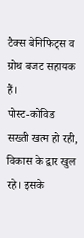टैक्स बेनिफिट्स व ग्रोथ बजट सहायक हैं।
पोस्ट-कोविड सख्ती खत्म हो रही, विकास के द्वार खुल रहे। इसके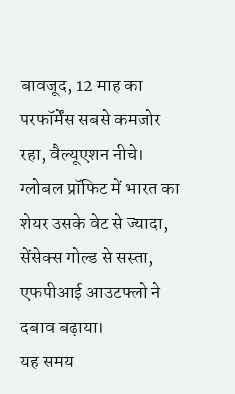बावजूद, 12 माह का परफॉर्मेंस सबसे कमजोर रहा, वैल्यूएशन नीचे।
ग्लोबल प्रॉफिट में भारत का शेयर उसके वेट से ज्यादा, सेंसेक्स गोल्ड से सस्ता, एफपीआई आउटफ्लो ने दबाव बढ़ाया।
यह समय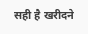सही है खरीदने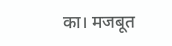का। मजबूत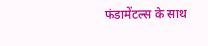फंडामेंटल्स के साथ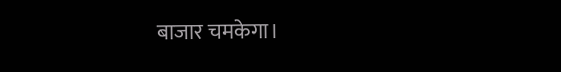बाजार चमकेगा।